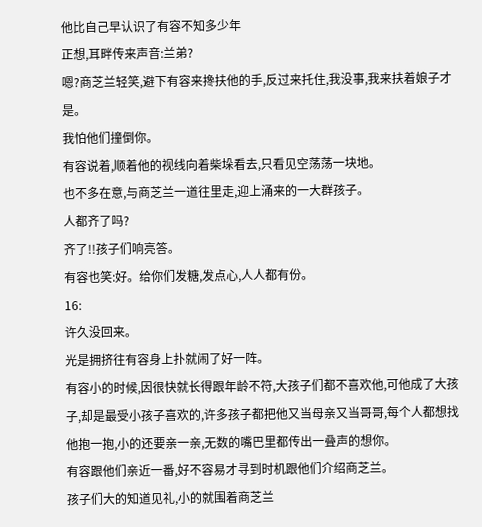他比自己早认识了有容不知多少年
正想,耳畔传来声音:兰弟?
嗯?商芝兰轻笑,避下有容来搀扶他的手,反过来托住,我没事,我来扶着娘子才是。
我怕他们撞倒你。
有容说着,顺着他的视线向着柴垛看去,只看见空荡荡一块地。
也不多在意,与商芝兰一道往里走,迎上涌来的一大群孩子。
人都齐了吗?
齐了!!孩子们响亮答。
有容也笑:好。给你们发糖,发点心,人人都有份。
16:
许久没回来。
光是拥挤往有容身上扑就闹了好一阵。
有容小的时候,因很快就长得跟年龄不符,大孩子们都不喜欢他,可他成了大孩子,却是最受小孩子喜欢的,许多孩子都把他又当母亲又当哥哥,每个人都想找他抱一抱,小的还要亲一亲,无数的嘴巴里都传出一叠声的想你。
有容跟他们亲近一番,好不容易才寻到时机跟他们介绍商芝兰。
孩子们大的知道见礼,小的就围着商芝兰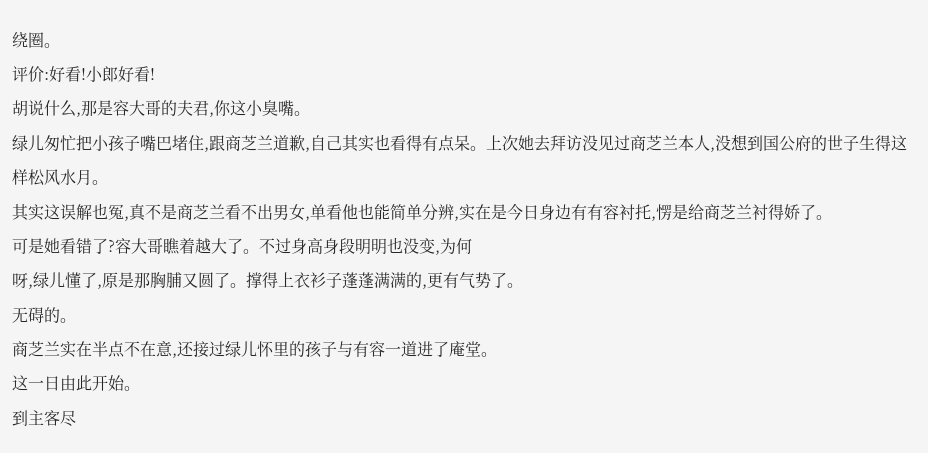绕圈。
评价:好看!小郎好看!
胡说什么,那是容大哥的夫君,你这小臭嘴。
绿儿匆忙把小孩子嘴巴堵住,跟商芝兰道歉,自己其实也看得有点呆。上次她去拜访没见过商芝兰本人,没想到国公府的世子生得这样松风水月。
其实这误解也冤,真不是商芝兰看不出男女,单看他也能简单分辨,实在是今日身边有有容衬托,愣是给商芝兰衬得娇了。
可是她看错了?容大哥瞧着越大了。不过身高身段明明也没变,为何
呀,绿儿懂了,原是那胸脯又圆了。撑得上衣衫子蓬蓬满满的,更有气势了。
无碍的。
商芝兰实在半点不在意,还接过绿儿怀里的孩子与有容一道进了庵堂。
这一日由此开始。
到主客尽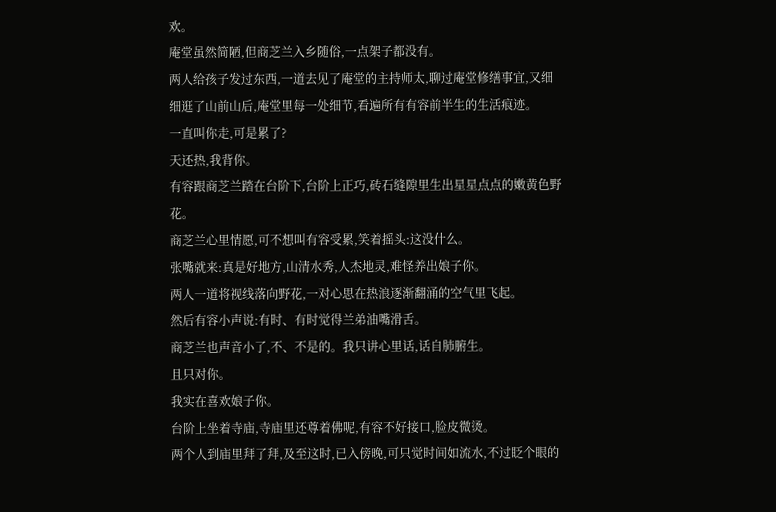欢。
庵堂虽然简陋,但商芝兰入乡随俗,一点架子都没有。
两人给孩子发过东西,一道去见了庵堂的主持师太,聊过庵堂修缮事宜,又细细逛了山前山后,庵堂里每一处细节,看遍所有有容前半生的生活痕迹。
一直叫你走,可是累了?
天还热,我背你。
有容跟商芝兰踏在台阶下,台阶上正巧,砖石缝隙里生出星星点点的嫩黄色野花。
商芝兰心里情愿,可不想叫有容受累,笑着摇头:这没什么。
张嘴就来:真是好地方,山清水秀,人杰地灵,难怪养出娘子你。
两人一道将视线落向野花,一对心思在热浪逐渐翻涌的空气里飞起。
然后有容小声说:有时、有时觉得兰弟油嘴滑舌。
商芝兰也声音小了,不、不是的。我只讲心里话,话自肺腑生。
且只对你。
我实在喜欢娘子你。
台阶上坐着寺庙,寺庙里还尊着佛呢,有容不好接口,脸皮微烫。
两个人到庙里拜了拜,及至这时,已入傍晚,可只觉时间如流水,不过眨个眼的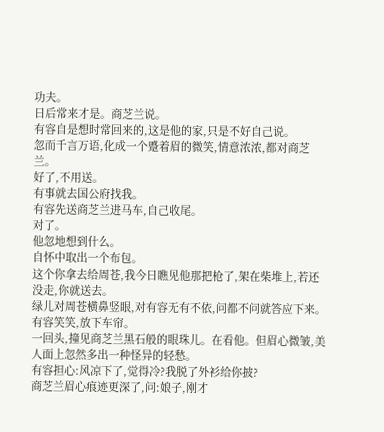功夫。
日后常来才是。商芝兰说。
有容自是想时常回来的,这是他的家,只是不好自己说。
忽而千言万语,化成一个蹙着眉的微笑,情意浓浓,都对商芝兰。
好了,不用送。
有事就去国公府找我。
有容先送商芝兰进马车,自己收尾。
对了。
他忽地想到什么。
自怀中取出一个布包。
这个你拿去给周苍,我今日瞧见他那把枪了,架在柴堆上,若还没走,你就送去。
绿儿对周苍横鼻竖眼,对有容无有不依,问都不问就答应下来。
有容笑笑,放下车帘。
一回头,撞见商芝兰黑石般的眼珠儿。在看他。但眉心微皱,美人面上忽然多出一种怪异的轻愁。
有容担心:风凉下了,觉得冷?我脱了外衫给你披?
商芝兰眉心痕迹更深了,问:娘子,刚才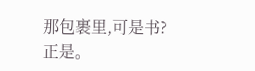那包裹里,可是书?
正是。